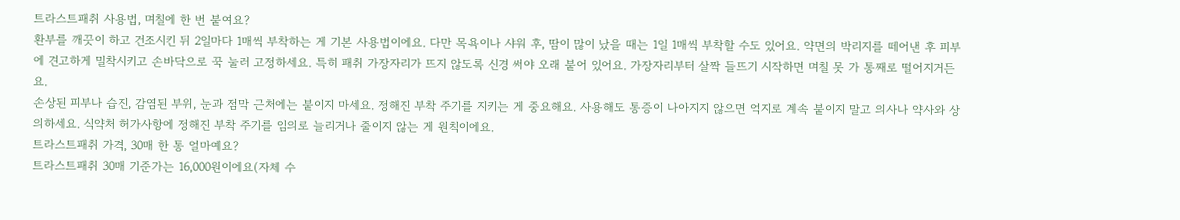트라스트패취 사용법, 며칠에 한 번 붙여요?
환부를 깨끗이 하고 건조시킨 뒤 2일마다 1매씩 부착하는 게 기본 사용법이에요. 다만 목욕이나 샤워 후, 땀이 많이 났을 때는 1일 1매씩 부착할 수도 있어요. 약면의 박리지를 떼어낸 후 피부에 견고하게 밀착시키고 손바닥으로 꾹 눌러 고정하세요. 특히 패취 가장자리가 뜨지 않도록 신경 써야 오래 붙어 있어요. 가장자리부터 살짝 들뜨기 시작하면 며칠 못 가 통째로 떨어지거든요.
손상된 피부나 습진, 감염된 부위, 눈과 점막 근처에는 붙이지 마세요. 정해진 부착 주기를 지키는 게 중요해요. 사용해도 통증이 나아지지 않으면 억지로 계속 붙이지 말고 의사나 약사와 상의하세요. 식약처 허가사항에 정해진 부착 주기를 임의로 늘리거나 줄이지 않는 게 원칙이에요.
트라스트패취 가격, 30매 한 통 얼마예요?
트라스트패취 30매 기준가는 16,000원이에요(자체 수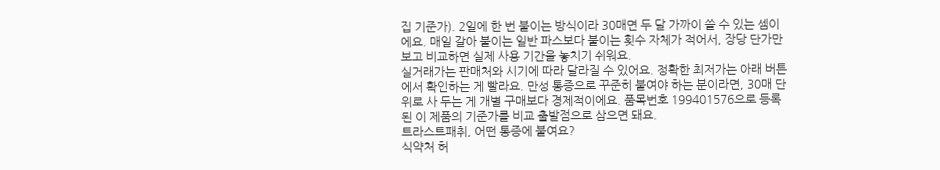집 기준가). 2일에 한 번 붙이는 방식이라 30매면 두 달 가까이 쓸 수 있는 셈이에요. 매일 갈아 붙이는 일반 파스보다 붙이는 횟수 자체가 적어서, 장당 단가만 보고 비교하면 실제 사용 기간을 놓치기 쉬워요.
실거래가는 판매처와 시기에 따라 달라질 수 있어요. 정확한 최저가는 아래 버튼에서 확인하는 게 빨라요. 만성 통증으로 꾸준히 붙여야 하는 분이라면, 30매 단위로 사 두는 게 개별 구매보다 경제적이에요. 품목번호 199401576으로 등록된 이 제품의 기준가를 비교 출발점으로 삼으면 돼요.
트라스트패취, 어떤 통증에 붙여요?
식약처 허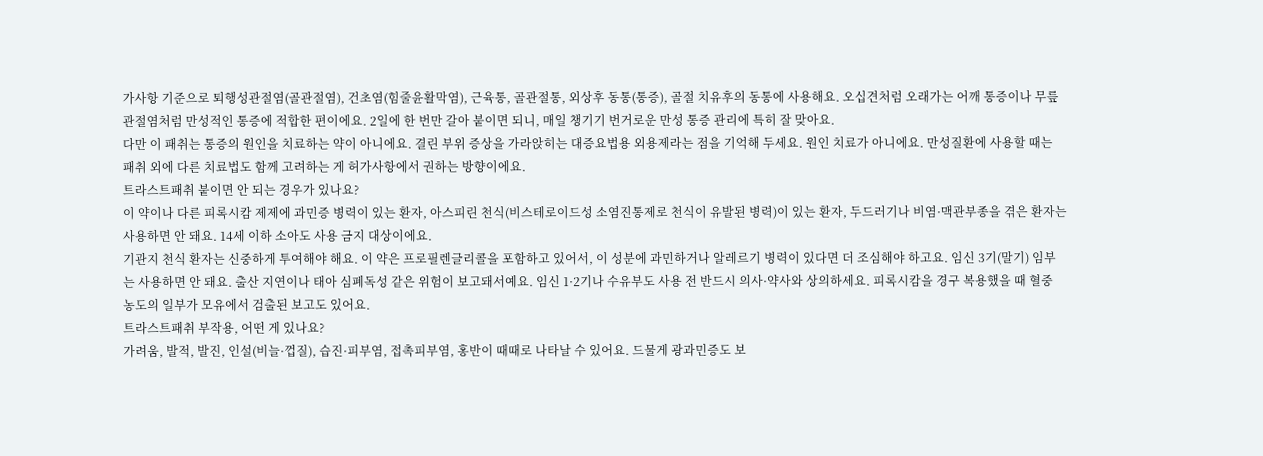가사항 기준으로 퇴행성관절염(골관절염), 건초염(힘줄윤활막염), 근육통, 골관절통, 외상후 동통(통증), 골절 치유후의 동통에 사용해요. 오십견처럼 오래가는 어깨 통증이나 무릎 관절염처럼 만성적인 통증에 적합한 편이에요. 2일에 한 번만 갈아 붙이면 되니, 매일 챙기기 번거로운 만성 통증 관리에 특히 잘 맞아요.
다만 이 패취는 통증의 원인을 치료하는 약이 아니에요. 결린 부위 증상을 가라앉히는 대증요법용 외용제라는 점을 기억해 두세요. 원인 치료가 아니에요. 만성질환에 사용할 때는 패취 외에 다른 치료법도 함께 고려하는 게 허가사항에서 권하는 방향이에요.
트라스트패취 붙이면 안 되는 경우가 있나요?
이 약이나 다른 피록시캄 제제에 과민증 병력이 있는 환자, 아스피린 천식(비스테로이드성 소염진통제로 천식이 유발된 병력)이 있는 환자, 두드러기나 비염·맥관부종을 겪은 환자는 사용하면 안 돼요. 14세 이하 소아도 사용 금지 대상이에요.
기관지 천식 환자는 신중하게 투여해야 해요. 이 약은 프로필렌글리콜을 포함하고 있어서, 이 성분에 과민하거나 알레르기 병력이 있다면 더 조심해야 하고요. 임신 3기(말기) 임부는 사용하면 안 돼요. 출산 지연이나 태아 심폐독성 같은 위험이 보고돼서예요. 임신 1·2기나 수유부도 사용 전 반드시 의사·약사와 상의하세요. 피록시캄을 경구 복용했을 때 혈중 농도의 일부가 모유에서 검출된 보고도 있어요.
트라스트패취 부작용, 어떤 게 있나요?
가려움, 발적, 발진, 인설(비늘·껍질), 습진·피부염, 접촉피부염, 홍반이 때때로 나타날 수 있어요. 드물게 광과민증도 보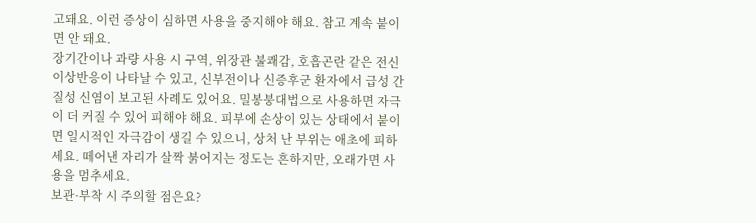고돼요. 이런 증상이 심하면 사용을 중지해야 해요. 참고 계속 붙이면 안 돼요.
장기간이나 과량 사용 시 구역, 위장관 불쾌감, 호흡곤란 같은 전신 이상반응이 나타날 수 있고, 신부전이나 신증후군 환자에서 급성 간질성 신염이 보고된 사례도 있어요. 밀봉붕대법으로 사용하면 자극이 더 커질 수 있어 피해야 해요. 피부에 손상이 있는 상태에서 붙이면 일시적인 자극감이 생길 수 있으니, 상처 난 부위는 애초에 피하세요. 떼어낸 자리가 살짝 붉어지는 정도는 흔하지만, 오래가면 사용을 멈추세요.
보관·부착 시 주의할 점은요?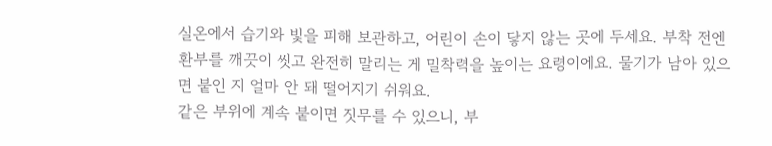실온에서 습기와 빛을 피해 보관하고, 어린이 손이 닿지 않는 곳에 두세요. 부착 전엔 환부를 깨끗이 씻고 완전히 말리는 게 밀착력을 높이는 요령이에요. 물기가 남아 있으면 붙인 지 얼마 안 돼 떨어지기 쉬워요.
같은 부위에 계속 붙이면 짓무를 수 있으니, 부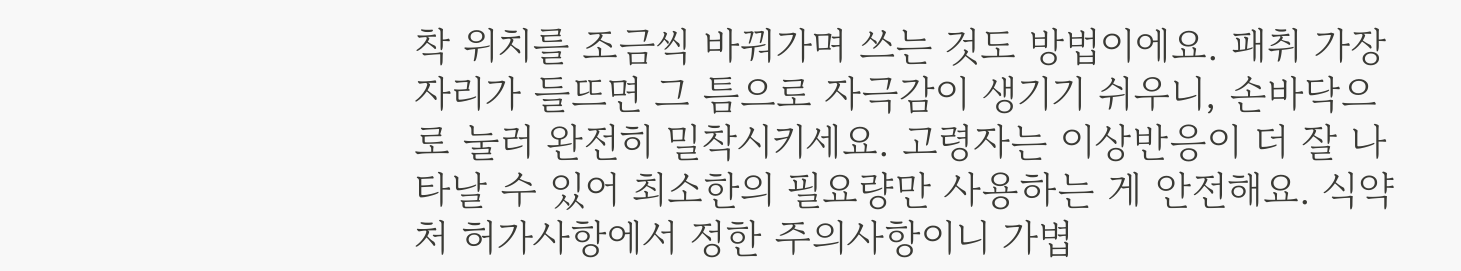착 위치를 조금씩 바꿔가며 쓰는 것도 방법이에요. 패취 가장자리가 들뜨면 그 틈으로 자극감이 생기기 쉬우니, 손바닥으로 눌러 완전히 밀착시키세요. 고령자는 이상반응이 더 잘 나타날 수 있어 최소한의 필요량만 사용하는 게 안전해요. 식약처 허가사항에서 정한 주의사항이니 가볍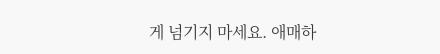게 넘기지 마세요. 애매하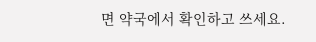면 약국에서 확인하고 쓰세요.